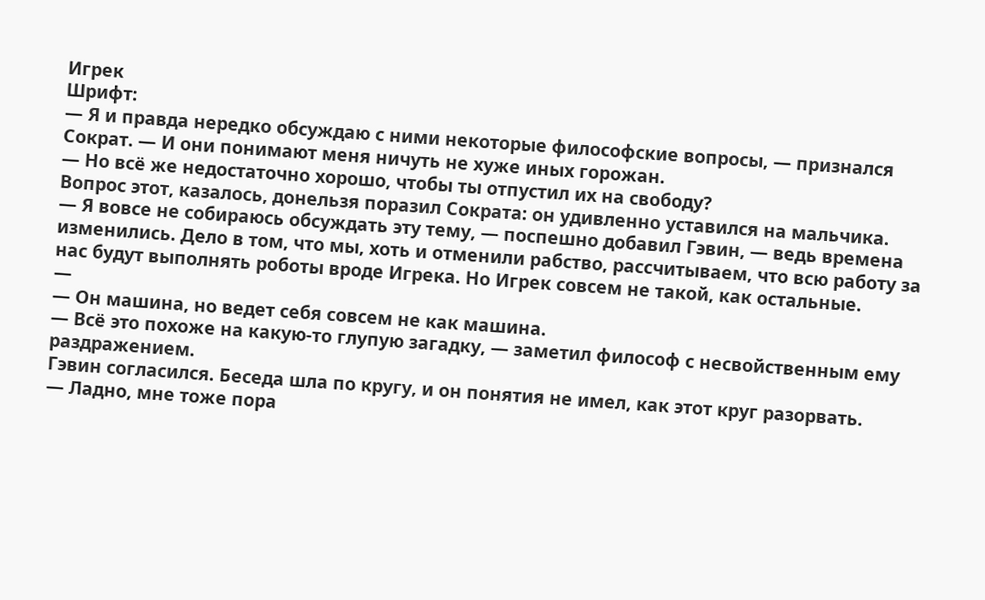Игрек
Шрифт:
— Я и правда нередко обсуждаю с ними некоторые философские вопросы, — признался Сократ. — И они понимают меня ничуть не хуже иных горожан.
— Но всё же недостаточно хорошо, чтобы ты отпустил их на свободу?
Вопрос этот, казалось, донельзя поразил Сократа: он удивленно уставился на мальчика.
— Я вовсе не собираюсь обсуждать эту тему, — поспешно добавил Гэвин, — ведь времена изменились. Дело в том, что мы, хоть и отменили рабство, рассчитываем, что всю работу за нас будут выполнять роботы вроде Игрека. Но Игрек совсем не такой, как остальные.
—
— Он машина, но ведет себя совсем не как машина.
— Всё это похоже на какую-то глупую загадку, — заметил философ с несвойственным ему раздражением.
Гэвин согласился. Беседа шла по кругу, и он понятия не имел, как этот круг разорвать.
— Ладно, мне тоже пора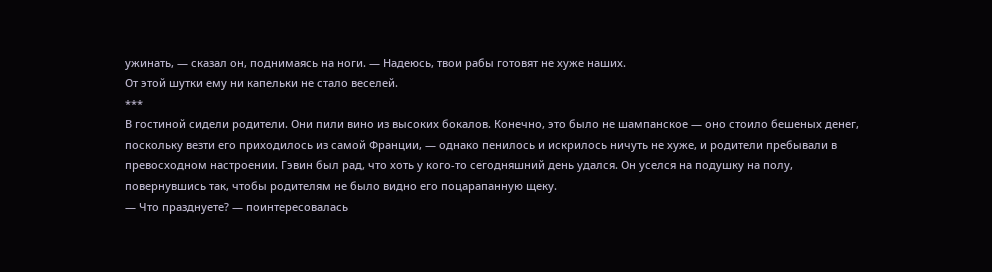ужинать, — сказал он, поднимаясь на ноги. — Надеюсь, твои рабы готовят не хуже наших.
От этой шутки ему ни капельки не стало веселей.
***
В гостиной сидели родители. Они пили вино из высоких бокалов. Конечно, это было не шампанское — оно стоило бешеных денег, поскольку везти его приходилось из самой Франции, — однако пенилось и искрилось ничуть не хуже, и родители пребывали в превосходном настроении. Гэвин был рад, что хоть у кого-то сегодняшний день удался. Он уселся на подушку на полу, повернувшись так, чтобы родителям не было видно его поцарапанную щеку.
— Что празднуете? — поинтересовалась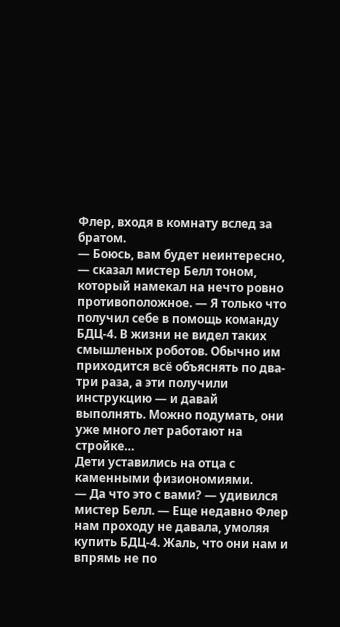Флер, входя в комнату вслед за братом.
— Боюсь, вам будет неинтересно, — сказал мистер Белл тоном, который намекал на нечто ровно противоположное. — Я только что получил себе в помощь команду БДЦ-4. В жизни не видел таких смышленых роботов. Обычно им приходится всё объяснять по два-три раза, а эти получили инструкцию — и давай выполнять. Можно подумать, они уже много лет работают на стройке…
Дети уставились на отца с каменными физиономиями.
— Да что это с вами? — удивился мистер Белл. — Еще недавно Флер нам проходу не давала, умоляя купить БДЦ-4. Жаль, что они нам и впрямь не по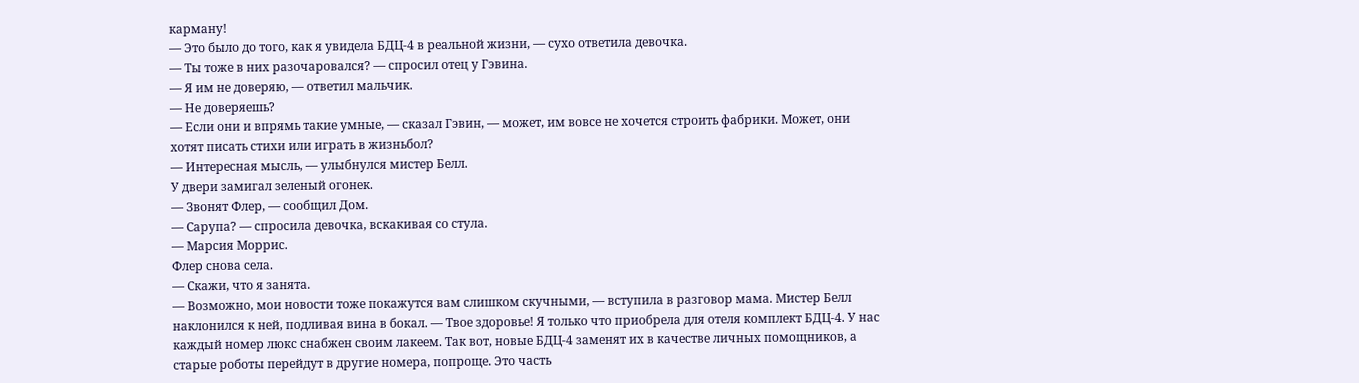карману!
— Это было до того, как я увидела БДЦ-4 в реальной жизни, — сухо ответила девочка.
— Ты тоже в них разочаровался? — спросил отец у Гэвина.
— Я им не доверяю, — ответил мальчик.
— Не доверяешь?
— Если они и впрямь такие умные, — сказал Гэвин, — может, им вовсе не хочется строить фабрики. Может, они хотят писать стихи или играть в жизньбол?
— Интересная мысль, — улыбнулся мистер Белл.
У двери замигал зеленый огонек.
— Звонят Флер, — сообщил Дом.
— Сарупа? — спросила девочка, вскакивая со стула.
— Марсия Моррис.
Флер снова села.
— Скажи, что я занята.
— Возможно, мои новости тоже покажутся вам слишком скучными, — вступила в разговор мама. Мистер Белл наклонился к ней, подливая вина в бокал. — Твое здоровье! Я только что приобрела для отеля комплект БДЦ-4. У нас каждый номер люкс снабжен своим лакеем. Так вот, новые БДЦ-4 заменят их в качестве личных помощников, а старые роботы перейдут в другие номера, попроще. Это часть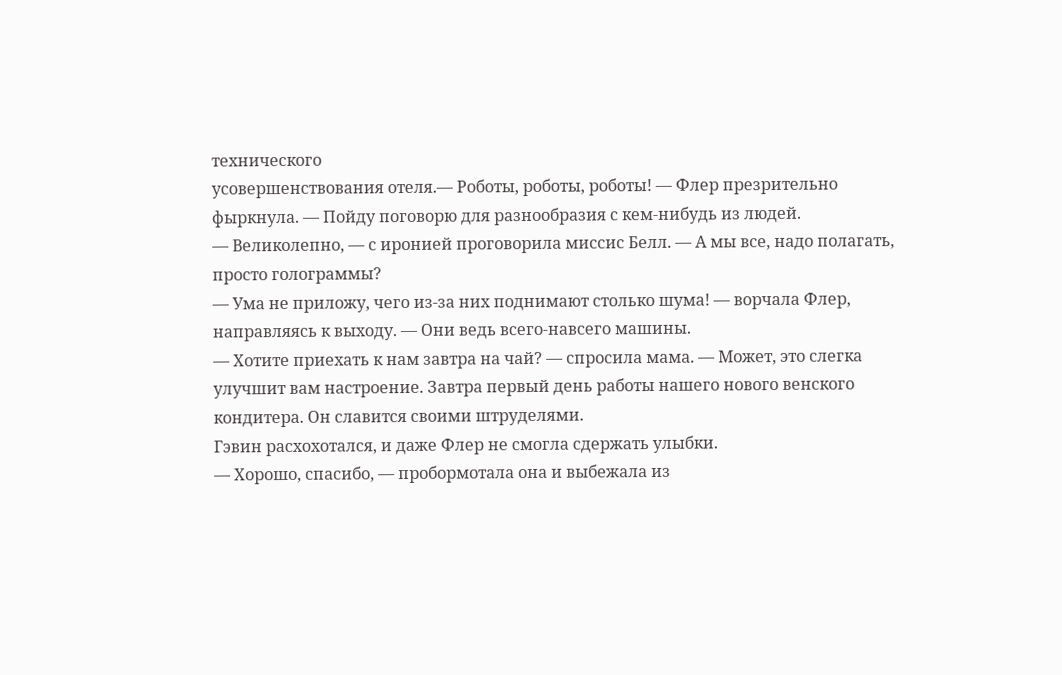технического
усовершенствования отеля.— Роботы, роботы, роботы! — Флер презрительно фыркнула. — Пойду поговорю для разнообразия с кем-нибудь из людей.
— Великолепно, — с иронией проговорила миссис Белл. — А мы все, надо полагать, просто голограммы?
— Ума не приложу, чего из-за них поднимают столько шума! — ворчала Флер, направляясь к выходу. — Они ведь всего-навсего машины.
— Хотите приехать к нам завтра на чай? — спросила мама. — Может, это слегка улучшит вам настроение. Завтра первый день работы нашего нового венского кондитера. Он славится своими штруделями.
Гэвин расхохотался, и даже Флер не смогла сдержать улыбки.
— Хорошо, спасибо, — пробормотала она и выбежала из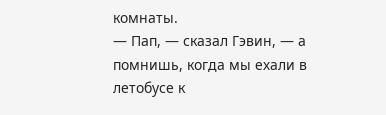комнаты.
— Пап, — сказал Гэвин, — а помнишь, когда мы ехали в летобусе к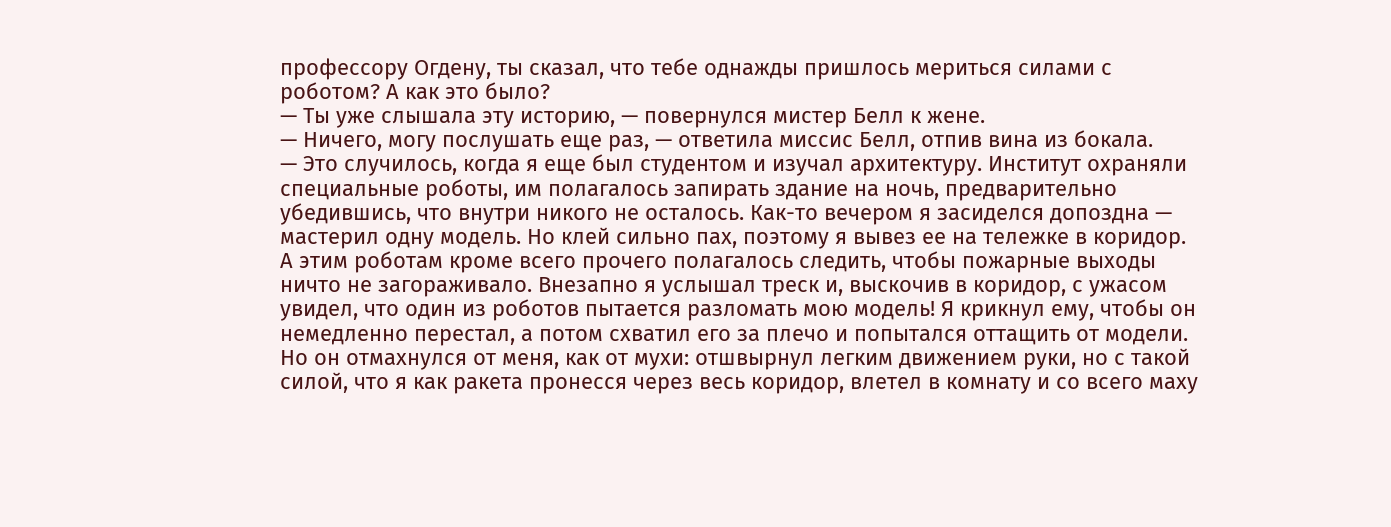профессору Огдену, ты сказал, что тебе однажды пришлось мериться силами с роботом? А как это было?
— Ты уже слышала эту историю, — повернулся мистер Белл к жене.
— Ничего, могу послушать еще раз, — ответила миссис Белл, отпив вина из бокала.
— Это случилось, когда я еще был студентом и изучал архитектуру. Институт охраняли специальные роботы, им полагалось запирать здание на ночь, предварительно убедившись, что внутри никого не осталось. Как-то вечером я засиделся допоздна — мастерил одну модель. Но клей сильно пах, поэтому я вывез ее на тележке в коридор.
А этим роботам кроме всего прочего полагалось следить, чтобы пожарные выходы ничто не загораживало. Внезапно я услышал треск и, выскочив в коридор, с ужасом увидел, что один из роботов пытается разломать мою модель! Я крикнул ему, чтобы он немедленно перестал, а потом схватил его за плечо и попытался оттащить от модели. Но он отмахнулся от меня, как от мухи: отшвырнул легким движением руки, но с такой силой, что я как ракета пронесся через весь коридор, влетел в комнату и со всего маху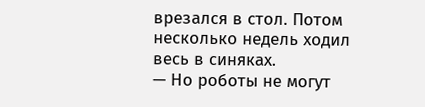врезался в стол. Потом несколько недель ходил весь в синяках.
— Но роботы не могут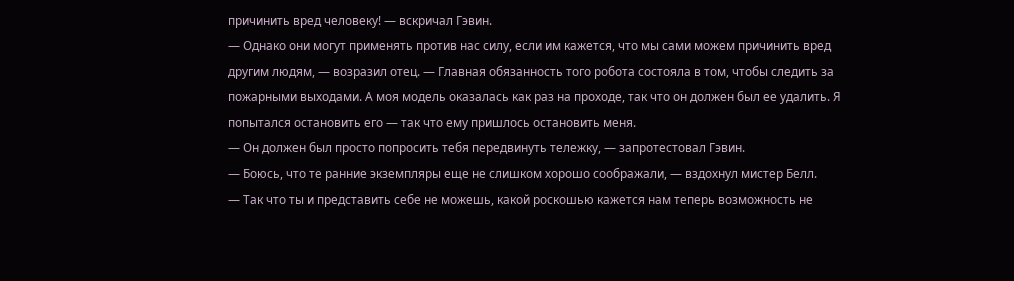причинить вред человеку! — вскричал Гэвин.
— Однако они могут применять против нас силу, если им кажется, что мы сами можем причинить вред другим людям, — возразил отец. — Главная обязанность того робота состояла в том, чтобы следить за пожарными выходами. А моя модель оказалась как раз на проходе, так что он должен был ее удалить. Я попытался остановить его — так что ему пришлось остановить меня.
— Он должен был просто попросить тебя передвинуть тележку, — запротестовал Гэвин.
— Боюсь, что те ранние экземпляры еще не слишком хорошо соображали, — вздохнул мистер Белл.
— Так что ты и представить себе не можешь, какой роскошью кажется нам теперь возможность не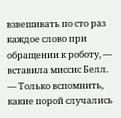взвешивать по сто раз каждое слово при обращении к роботу, — вставила миссис Белл. — Только вспомнить, какие порой случались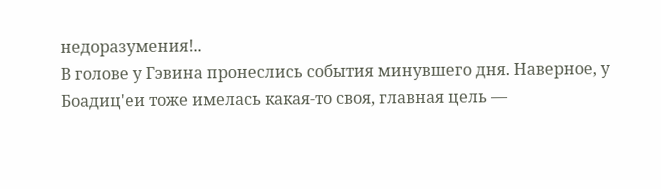недоразумения!..
В голове у Гэвина пронеслись события минувшего дня. Наверное, у Боадиц'eи тоже имелась какая-то своя, главная цель —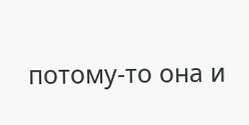потому-то она и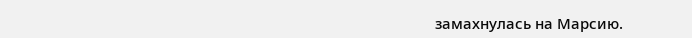замахнулась на Марсию.